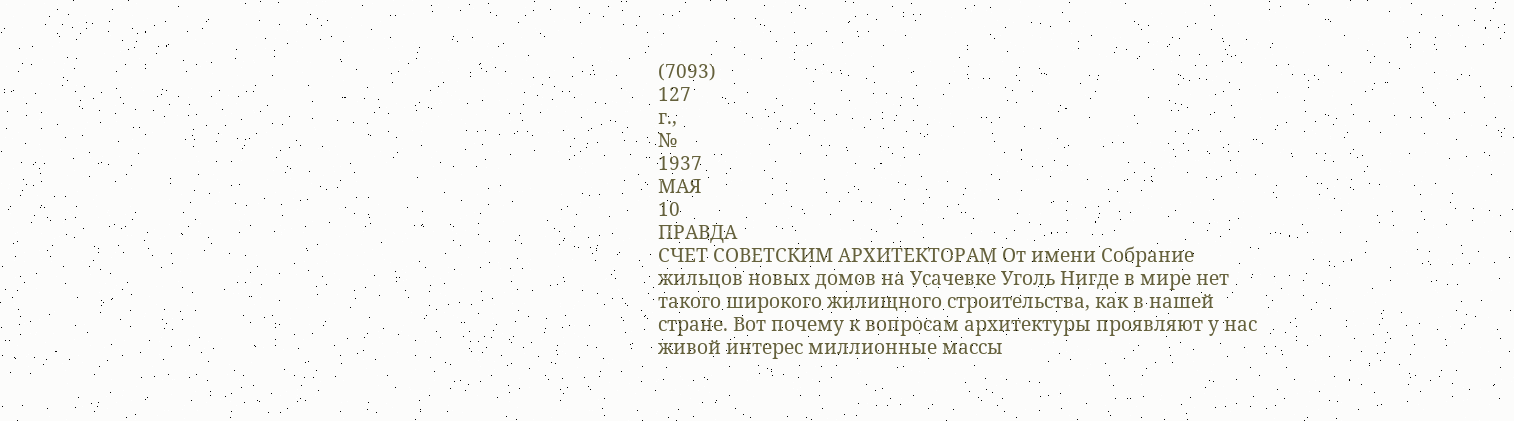(7093)
127
г.,
№
1937
МАЯ
10
ПРАВДА
СЧЕТ СОВЕТСКИМ АРХИТЕКТОРАМ От имени Собрание жильцов новых домов на Усачевке Уголь Нигде в мире нет такого широкого жилищного строительства, как в нашей стране. Вот почему к вопросам архитектуры проявляют у нас живой интерес миллионные массы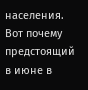населения. Вот почему предстоящий в июне в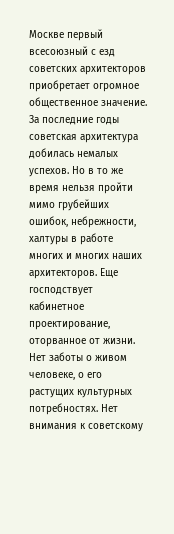Москве первый всесоюзный с езд советских архитекторов приобретает огромное общественное значение. За последние годы советская архитектура добилась немалых успехов. Но в то же время нельзя пройти мимо грубейших ошибок, небрежности, халтуры в работе многих и многих наших архитекторов. Еще господствует кабинетное проектирование, оторванное от жизни. Нет заботы о живом человеке, о его растущих культурных потребностях. Нет внимания к советскому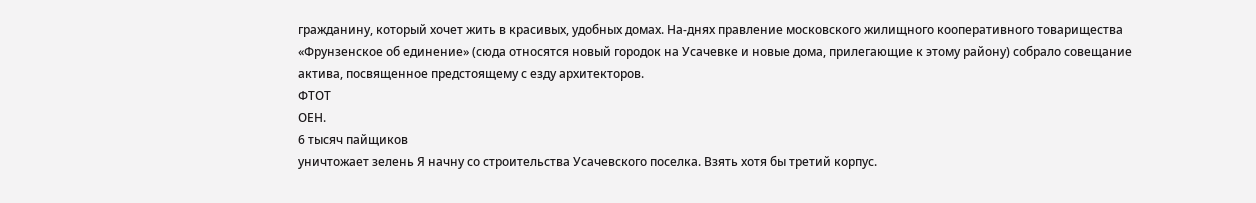гражданину, который хочет жить в красивых, удобных домах. На-днях правление московского жилищного кооперативного товарищества «Фрунзенское об единение» (сюда относятся новый городок на Усачевке и новые дома, прилегающие к этому району) собрало совещание актива, посвященное предстоящему с езду архитекторов.
ФТОТ
ОЕН.
6 тысяч пайщиков
уничтожает зелень Я начну со строительства Усачевского поселка. Взять хотя бы третий корпус.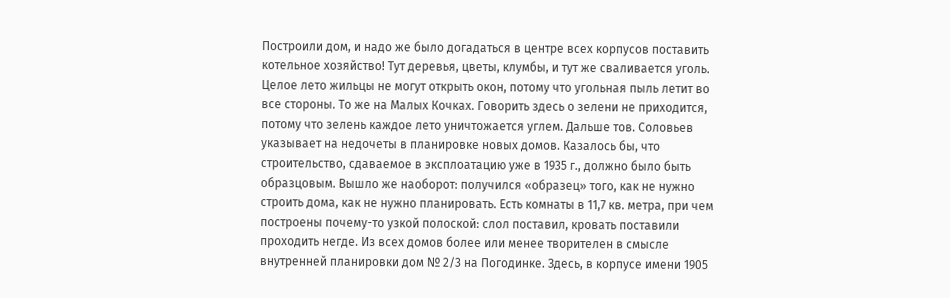Построили дом, и надо же было догадаться в центре всех корпусов поставить котельное хозяйство! Тут деревья, цветы, клумбы, и тут же сваливается уголь. Целое лето жильцы не могут открыть окон, потому что угольная пыль летит во все стороны. То же на Малых Кочках. Говорить здесь о зелени не приходится, потому что зелень каждое лето уничтожается углем. Дальше тов. Соловьев указывает на недочеты в планировке новых домов. Казалось бы, что строительство, сдаваемое в эксплоатацию уже в 1935 г., должно было быть образцовым. Вышло же наоборот: получился «образец» того, как не нужно строить дома, как не нужно планировать. Есть комнаты в 11,7 кв. метра, при чем построены почему-то узкой полоской: слол поставил, кровать поставили проходить негде. Из всех домов более или менее творителен в смысле внутренней планировки дом № 2/3 на Погодинке. Здесь, в корпусе имени 1905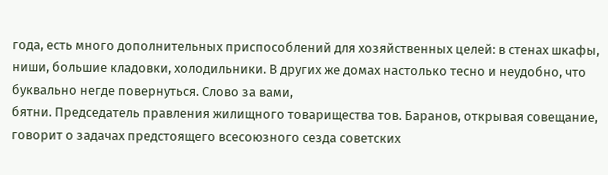года, есть много дополнительных приспособлений для хозяйственных целей: в стенах шкафы, ниши, большие кладовки, холодильники. В других же домах настолько тесно и неудобно, что буквально негде повернуться. Слово за вами,
бятни. Председатель правления жилищного товарищества тов. Баранов, открывая совещание, говорит о задачах предстоящего всесоюзного сезда советских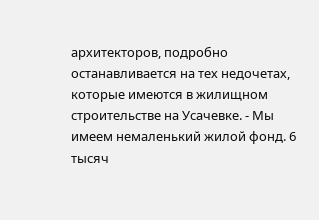архитекторов, подробно останавливается на тех недочетах, которые имеются в жилищном строительстве на Усачевке. - Мы имеем немаленький жилой фонд. 6 тысяч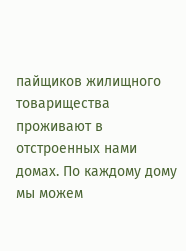пайщиков жилищного товарищества проживают в отстроенных нами домах. По каждому дому мы можем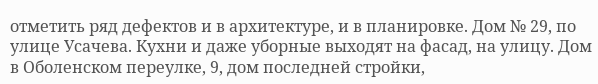отметить ряд дефектов и в архитектуре, и в планировке. Дом № 29, по улице Усачева. Кухни и даже уборные выходят на фасад, на улицу. Дом в Оболенском переулке, 9, дом последней стройки,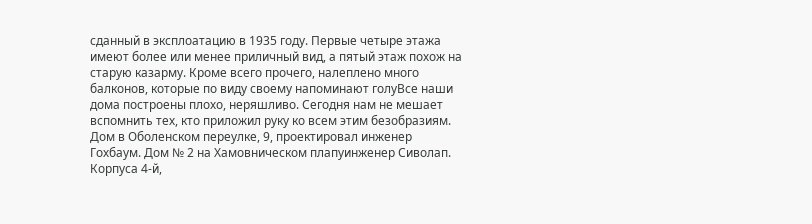сданный в эксплоатацию в 1935 году. Первые четыре этажа имеют более или менее приличный вид, а пятый этаж похож на старую казарму. Кроме всего прочего, налеплено много балконов, которые по виду своему напоминают голуВсе наши дома построены плохо, неряшливо. Сегодня нам не мешает вспомнить тех, кто приложил руку ко всем этим безобразиям. Дом в Оболенском переулке, 9, проектировал инженер Гохбаум. Дом № 2 на Хамовническом плапуинженер Сиволап. Корпуса 4-й,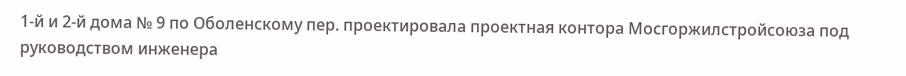1-й и 2-й дома № 9 по Оболенскому пер. проектировала проектная контора Мосгоржилстройсоюза под руководством инженера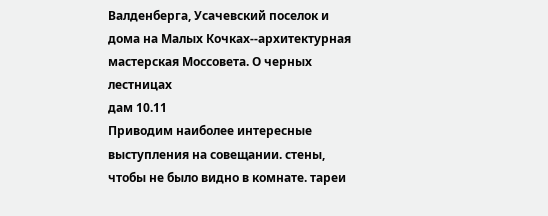Валденберга, Усачевский поселок и дома на Малых Кочках--архитектурная мастерская Моссовета. О черных лестницах
дам 10.11
Приводим наиболее интересные выступления на совещании. стены, чтобы не было видно в комнате. тареи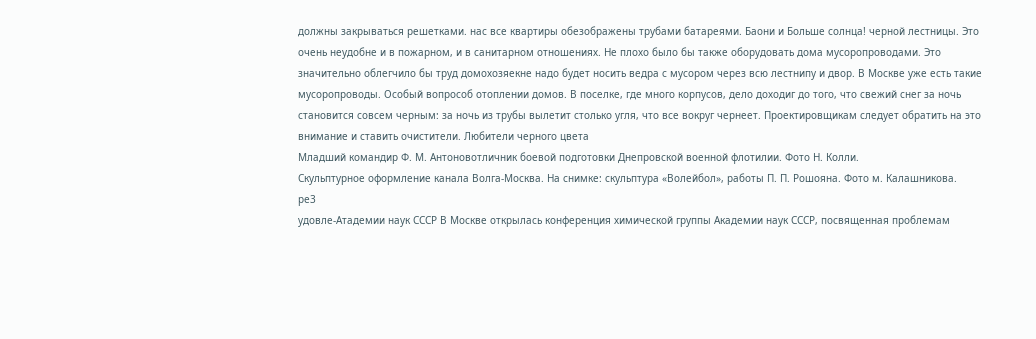должны закрываться решетками. нас все квартиры обезображены трубами батареями. Баони и Больше солнца! черной лестницы. Это очень неудобне и в пожарном, и в санитарном отношениях. Не плохо было бы также оборудовать дома мусоропроводами. Это значительно облегчило бы труд домохозяекне надо будет носить ведра с мусором через всю лестнипу и двор. В Москве уже есть такие мусоропроводы. Особый вопрособ отоплении домов. В поселке, где много корпусов, дело доходиг до того, что свежий снег за ночь становится совсем черным: за ночь из трубы вылетит столько угля, что все вокруг чернеет. Проектировщикам следует обратить на это внимание и ставить очистители. Любители черного цвета
Младший командир Ф. М. Антоновотличник боевой подготовки Днепровской военной флотилии. Фото Н. Колли.
Скульптурное оформление канала Волга-Москва. На снимке: скульптура «Волейбол», работы П. П. Рошояна. Фото м. Калашникова.
рe3
удовле-Атадемии наук СССР В Москве открылась конференция химической группы Академии наук СССР, посвященная проблемам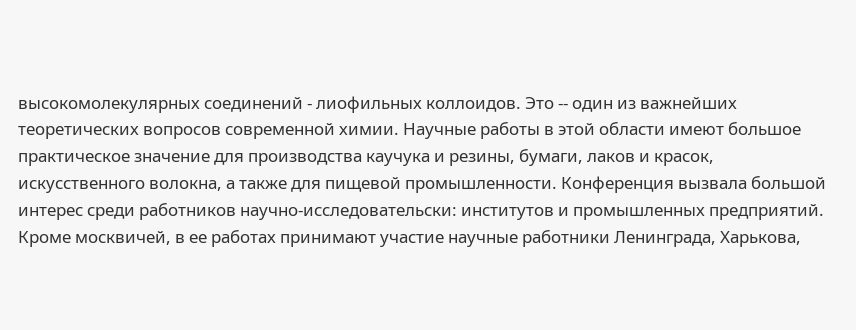высокомолекулярных соединений - лиофильных коллоидов. Это -- один из важнейших теоретических вопросов современной химии. Научные работы в этой области имеют большое практическое значение для производства каучука и резины, бумаги, лаков и красок, искусственного волокна, а также для пищевой промышленности. Конференция вызвала большой интерес среди работников научно-исследовательски: институтов и промышленных предприятий. Кроме москвичей, в ее работах принимают участие научные работники Ленинграда, Харькова,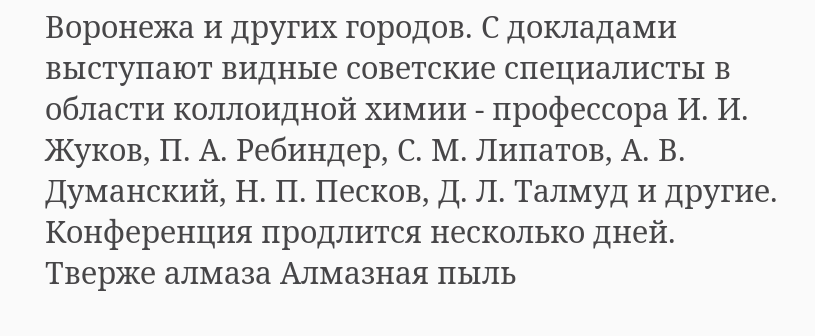Воронежа и других городов. С докладами выступают видные советские специалисты в области коллоидной химии - профессора И. И. Жуков, П. А. Ребиндер, С. М. Липатов, А. В. Думанский, Н. П. Песков, Д. Л. Талмуд и другие. Конференция продлится несколько дней.
Тверже алмаза Алмазная пыль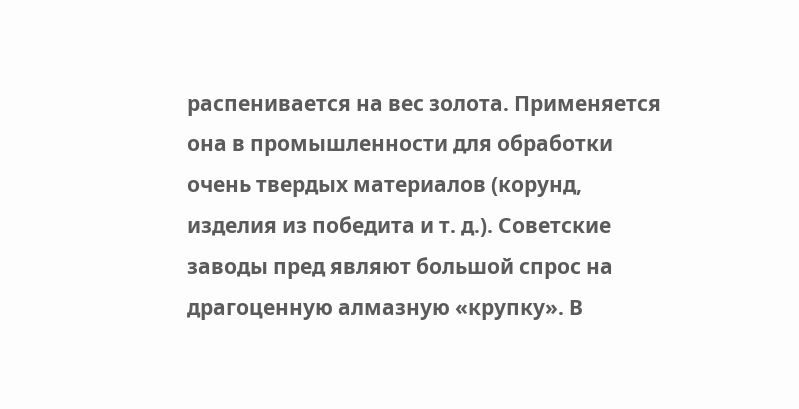распенивается на вес золота. Применяется она в промышленности для обработки очень твердых материалов (корунд, изделия из победита и т. д.). Советские заводы пред являют большой спрос на драгоценную алмазную «крупку». В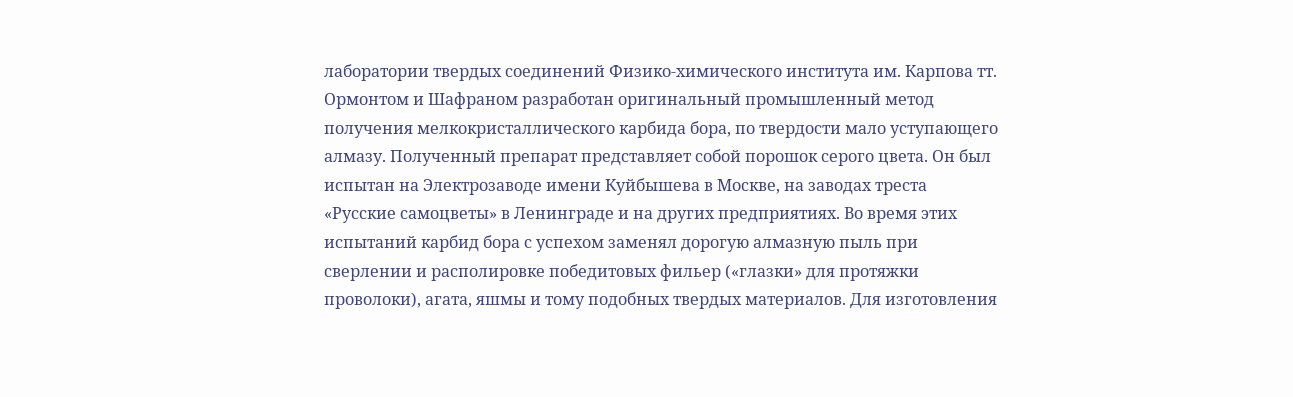лаборатории твердых соединений Физико-химического института им. Карпова тт. Ормонтом и Шафраном разработан оригинальный промышленный метод получения мелкокристаллического карбида бора, по твердости мало уступающего алмазу. Полученный препарат представляет собой порошок серого цвета. Он был испытан на Электрозаводе имени Куйбышева в Москве, на заводах треста «Русские самоцветы» в Ленинграде и на других предприятиях. Во время этих испытаний карбид бора с успехом заменял дорогую алмазную пыль при сверлении и располировке победитовых фильер («глазки» для протяжки проволоки), агата, яшмы и тому подобных твердых материалов. Для изготовления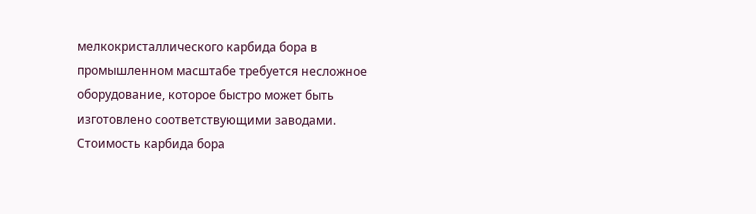мелкокристаллического карбида бора в промышленном масштабе требуется несложное оборудование, которое быстро может быть изготовлено соответствующими заводами. Стоимость карбида бора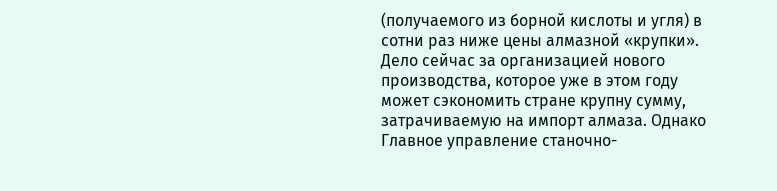(получаемого из борной кислоты и угля) в сотни раз ниже цены алмазной «крупки». Дело сейчас за организацией нового производства, которое уже в этом году может сэкономить стране крупну сумму, затрачиваемую на импорт алмаза. Однако Главное управление станочно-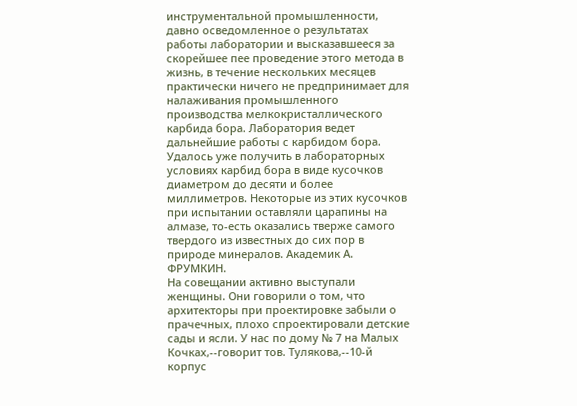инструментальной промышленности, давно осведомленное о результатах работы лаборатории и высказавшееся за скорейшее пее проведение этого метода в жизнь, в течение нескольких месяцев практически ничего не предпринимает для налаживания промышленного производства мелкокристаллического карбида бора. Лаборатория ведет дальнейшие работы с карбидом бора. Удалось уже получить в лабораторных условиях карбид бора в виде кусочков диаметром до десяти и более миллиметров. Некоторые из этих кусочков при испытании оставляли царапины на алмазе, то-есть оказались тверже самого твердого из известных до сих пор в природе минералов. Академик А. ФРУМКИН.
На совещании активно выступали женщины. Они говорили о том, что архитекторы при проектировке забыли о прачечных, плохо спроектировали детские сады и ясли. У нас по дому № 7 на Малых Кочках,--говорит тов. Тулякова,--10-й корпус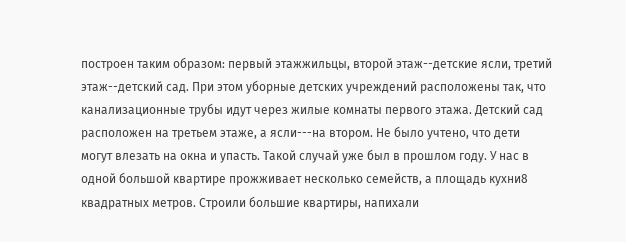построен таким образом: первый этажжильцы, второй этаж--детские ясли, третий этаж--детский сад. При этом уборные детских учреждений расположены так, что канализационные трубы идут через жилые комнаты первого этажа. Детский сад расположен на третьем этаже, а ясли---на втором. Не было учтено, что дети могут влезать на окна и упасть. Такой случай уже был в прошлом году. У нас в одной большой квартире прожживает несколько семейств, а площадь кухни8 квадратных метров. Строили большие квартиры, напихали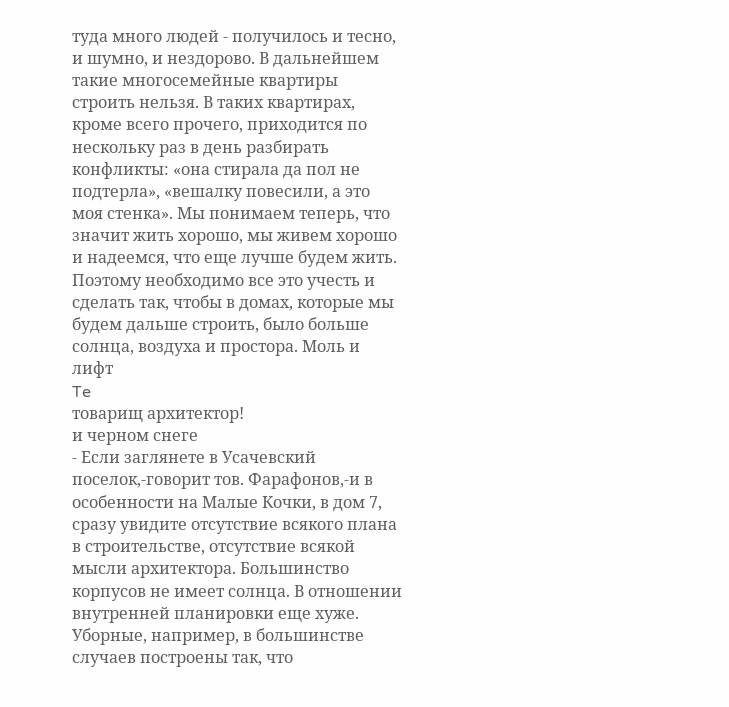туда много людей - получилось и тесно, и шумно, и нездорово. В дальнейшем такие многосемейные квартиры строить нельзя. В таких квартирах, кроме всего прочего, приходится по нескольку раз в день разбирать конфликты: «она стирала да пол не подтерла», «вешалку повесили, а это моя стенка». Мы понимаем теперь, что значит жить хорошо, мы живем хорошо и надеемся, что еще лучше будем жить. Поэтому необходимо все это учесть и сделать так, чтобы в домах, которые мы будем дальше строить, было больше солнца, воздуха и простора. Моль и лифт
Te
товарищ архитектор!
и черном снеге
- Если заглянете в Усачевский поселок,-говорит тов. Фарафонов,-и в особенности на Малые Кочки, в дом 7, сразу увидите отсутствие всякого плана в строительстве, отсутствие всякой мысли архитектора. Большинство корпусов не имеет солнца. В отношении внутренней планировки еще хуже. Уборные, например, в большинстве случаев построены так, что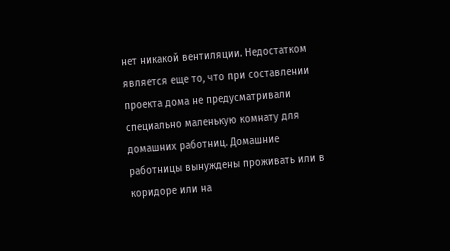нет никакой вентиляции. Недостатком является еще то, что при составлении проекта дома не предусматривали специально маленькую комнату для домашних работниц. Домашние работницы вынуждены проживать или в коридоре или на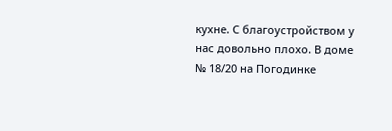кухне. С благоустройством у нас довольно плохо. В доме № 18/20 на Погодинке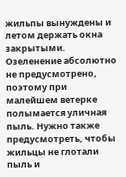жильпы вынуждены и летом держать окна закрытыми. Озеленение абсолютно не предусмотрено, поэтому при малейшем ветерке полымается уличная пыль. Нужно также предусмотреть, чтобы жильцы не глотали пыль и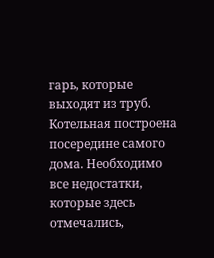гарь, которые выходят из труб. Котельная построена посередине самого дома. Необходимо все недостатки, которые здесь отмечались,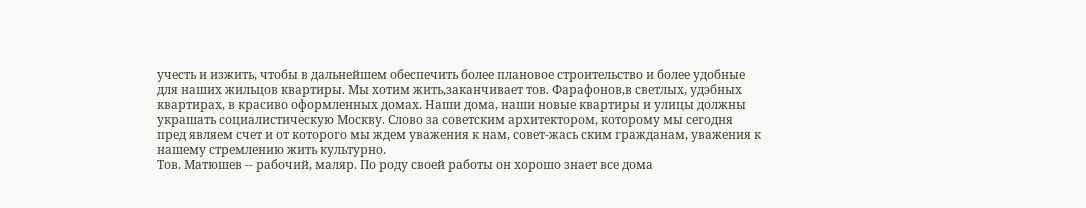учесть и изжить, чтобы в дальнейшем обеспечить более плановое строительство и более удобные для наших жильцов квартиры. Мы хотим жить,заканчивает тов. Фарафонов,в светлых, удэбных квартирах, в красиво оформленных домах. Наши дома, наши новые квартиры и улицы должны украшать социалистическую Москву. Слово за советским архитектором, которому мы сегодня пред являем счет и от которого мы ждем уважения к нам, совет-жась ским гражданам, уважения к нашему стремлению жить культурно.
Тов. Матюшев -- рабочий, маляр. По роду своей работы он хорошо знает все дома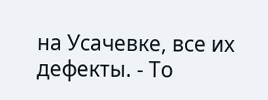на Усачевке, все их дефекты. - То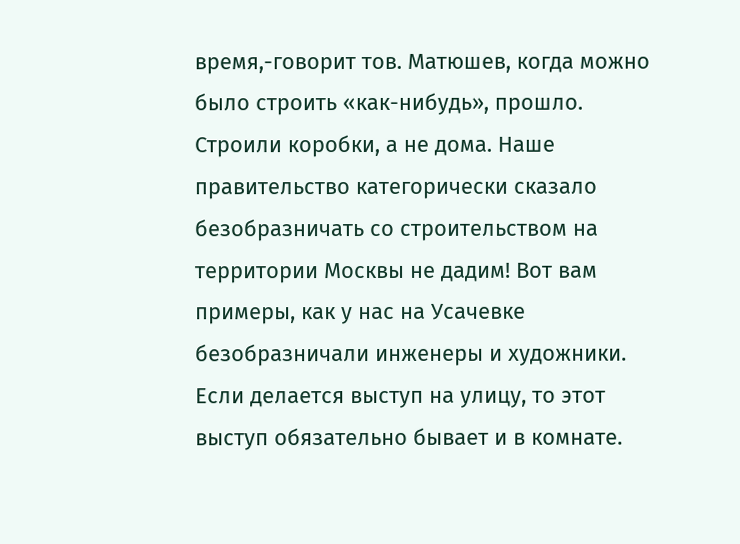время,-говорит тов. Матюшев, когда можно было строить «как-нибудь», прошло. Строили коробки, а не дома. Наше правительство категорически сказало безобразничать со строительством на территории Москвы не дадим! Вот вам примеры, как у нас на Усачевке безобразничали инженеры и художники. Если делается выступ на улицу, то этот выступ обязательно бывает и в комнате.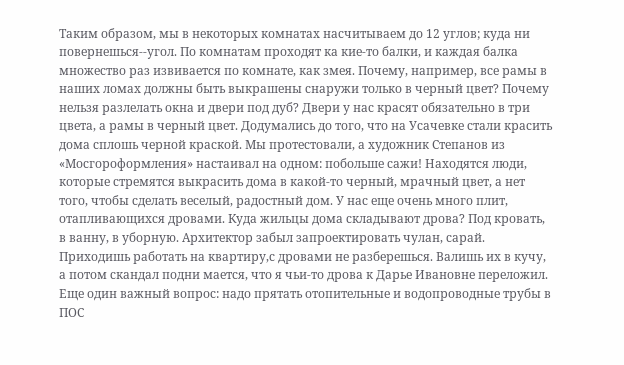Таким образом, мы в некоторых комнатах насчитываем до 12 углов; куда ни повернешься--угол. По комнатам проходят ка кие-то балки, и каждая балка множество раз извивается по комнате, как змея. Почему, например, все рамы в наших ломах должны быть выкрашены снаружи только в черный цвет? Почему нельзя разлелать окна и двери под дуб? Двери у нас красят обязательно в три цвета, а рамы в черный цвет. Додумались до того, что на Усачевке стали красить дома сплошь черной краской. Мы протестовали, а художник Степанов из «Мосгороформления» настаивал на одном: побольше сажи! Находятся люди, которые стремятся выкрасить дома в какой-то черный, мрачный цвет, а нет того, чтобы сделать веселый, радостный дом. У нас еще очень много плит, отапливающихся дровами. Куда жильцы дома складывают дрова? Под кровать, в ванну, в уборную. Архитектор забыл запроектировать чулан, сарай. Приходишь работать на квартиру,с дровами не разберешься. Валишь их в кучу, а потом скандал подни мается, что я чьи-то дрова к Дарье Ивановне переложил. Еще один важный вопрос: надо прятать отопительные и водопроводные трубы в
ПОС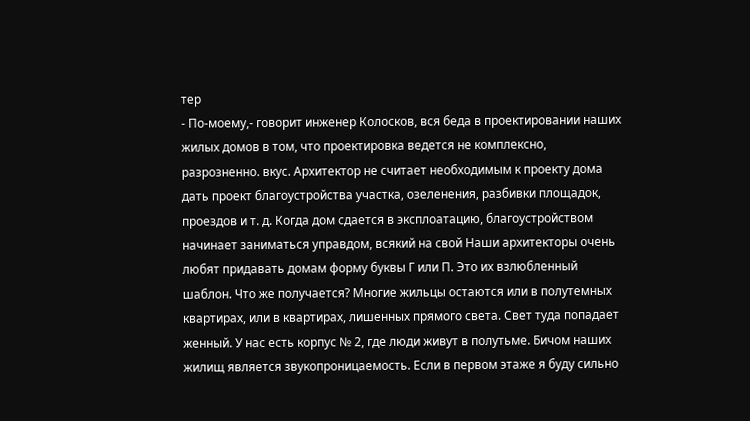тер
- По-моему,- говорит инженер Колосков, вся беда в проектировании наших жилых домов в том, что проектировка ведется не комплексно, разрозненно. вкус. Архитектор не считает необходимым к проекту дома дать проект благоустройства участка, озеленения, разбивки площадок, проездов и т. д. Когда дом сдается в эксплоатацию, благоустройством начинает заниматься управдом, всякий на свой Наши архитекторы очень любят придавать домам форму буквы Г или П. Это их взлюбленный шаблон. Что же получается? Многие жильцы остаются или в полутемных квартирах, или в квартирах, лишенных прямого света. Свет туда попадает женный. У нас есть корпус № 2, где люди живут в полутьме. Бичом наших жилищ является звукопроницаемость. Если в первом этаже я буду сильно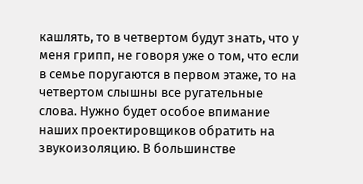кашлять, то в четвертом будут знать, что у меня грипп, не говоря уже о том, что если в семье поругаются в первом этаже, то на четвертом слышны все ругательные слова. Нужно будет особое впимание наших проектировщиков обратить на звукоизоляцию. В большинстве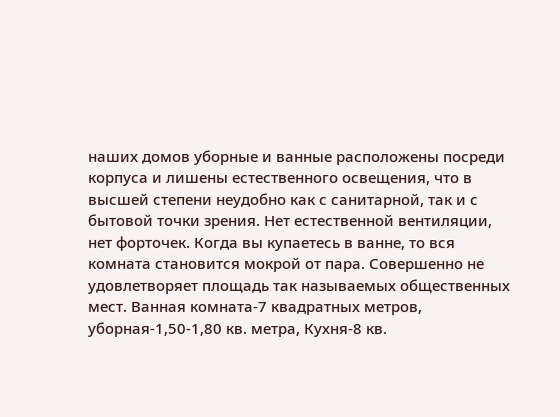наших домов уборные и ванные расположены посреди корпуса и лишены естественного освещения, что в высшей степени неудобно как с санитарной, так и с бытовой точки зрения. Нет естественной вентиляции, нет форточек. Когда вы купаетесь в ванне, то вся комната становится мокрой от пара. Совершенно не удовлетворяет площадь так называемых общественных мест. Ванная комната-7 квадратных метров, уборная-1,50-1,80 кв. метра, Кухня-8 кв.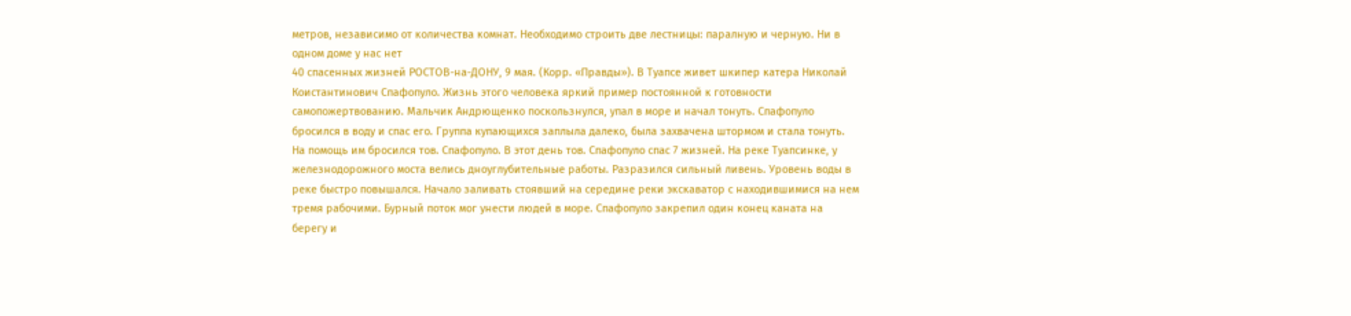метров, независимо от количества комнат. Необходимо строить две лестницы: паралную и черную. Ни в одном доме у нас нет
40 спасенных жизней РОСТОВ-на-ДОНУ, 9 мая. (Корр. «Правды»). В Туапсе живет шкипер катера Николай Коистантинович Спафопуло. Жизнь этого человека яркий пример постоянной к готовности самопожертвованию. Мальчик Андрющенко поскользнулся, упал в море и начал тонуть. Спафопуло бросился в воду и спас его. Группа купающихся заплыла далеко, была захвачена штормом и стала тонуть. На помощь им бросился тов. Спафопуло. В этот день тов. Спафопуло спас 7 жизней. На реке Туапсинке, у железнодорожного моста велись дноуглубительные работы. Разразился сильный ливень. Уровень воды в реке быстро повышался. Начало заливать стоявший на середине реки экскаватор с находившимися на нем тремя рабочими. Бурный поток мог унести людей в море. Спафопуло закрепил один конец каната на берегу и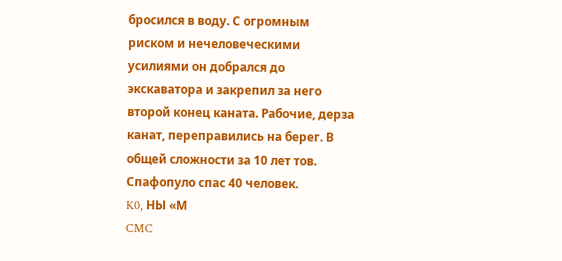бросился в воду. С огромным риском и нечеловеческими усилиями он добрался до экскаватора и закрепил за него второй конец каната. Рабочие, дерза канат, переправились на берег. В общей сложности за 10 лет тов. Спафопуло спас 40 человек.
K0, НЫ «М
CMC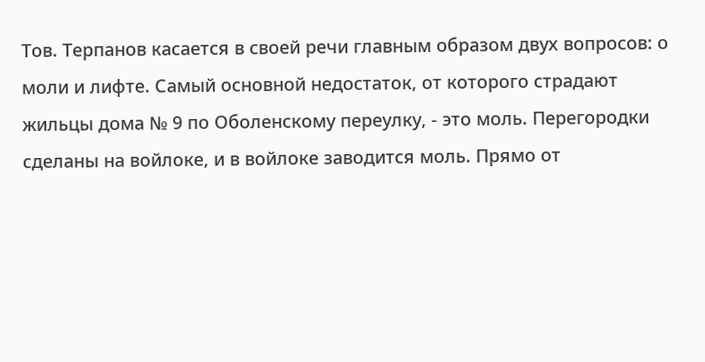Тов. Терпанов касается в своей речи главным образом двух вопросов: о моли и лифте. Самый основной недостаток, от которого страдают жильцы дома № 9 по Оболенскому переулку, - это моль. Перегородки сделаны на войлоке, и в войлоке заводится моль. Прямо от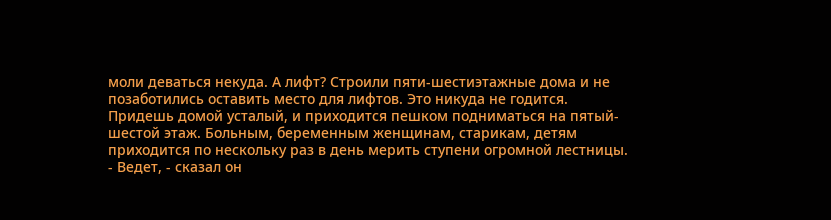моли деваться некуда. А лифт? Строили пяти-шестиэтажные дома и не позаботились оставить место для лифтов. Это никуда не годится. Придешь домой усталый, и приходится пешком подниматься на пятый-шестой этаж. Больным, беременным женщинам, старикам, детям приходится по нескольку раз в день мерить ступени огромной лестницы.
- Ведет, - сказал он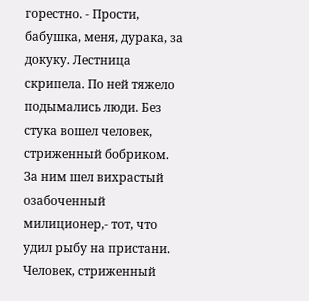горестно. - Прости, бабушка, меня, дурака, за докуку. Лестница скрипела. По ней тяжело подымались люди. Без стука вошел человек, стриженный бобриком. За ним шел вихрастый озабоченный милиционер,- тот, что удил рыбу на пристани. Человек, стриженный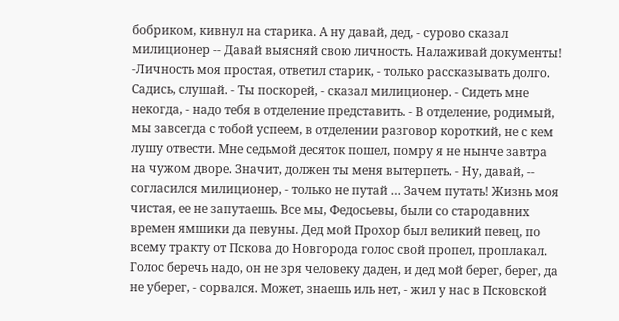бобриком, кивнул на старика. А ну давай, дед, - сурово сказал милиционер -- Давай выясняй свою личность. Налаживай документы! -Личность моя простая, ответил старик, - только рассказывать долго. Садись, слушай. - Ты поскорей, - сказал милиционер. - Сидеть мне некогда, - надо тебя в отделение представить. - В отделение, родимый, мы завсегда с тобой успеем, в отделении разговор короткий, не с кем лушу отвести. Мне седьмой десяток пошел, помру я не нынче завтра на чужом дворе. Значит, должен ты меня вытерпеть. - Ну, давай, -- согласился милиционер, - только не путай … Зачем путать! Жизнь моя чистая, ее не запутаешь. Все мы, Федосьевы, были со стародавних времен ямшики да певуны. Дед мой Прохор был великий певец, по всему тракту от Пскова до Новгорода голос свой пропел, проплакал. Голос беречь надо, он не зря человеку даден, и дед мой берег, берег, да не уберег, - сорвался. Может, знаешь иль нет, - жил у нас в Псковской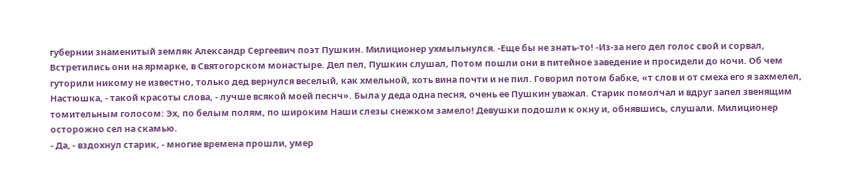губернии знаменитый земляк Александр Сергеевич поэт Пушкин. Милиционер ухмыльнулся. -Еще бы не знать-то! -Из-за него дел голос свой и сорвал, Встретились они на ярмарке, в Святогорском монастыре. Дел пел, Пушкин слушал, Потом пошли они в питейное заведение и просидели до ночи. Об чем гуторили никому не известно, только дед вернулся веселый, как хмельной, хоть вина почти и не пил. Говорил потом бабке, «т слов и от смеха его я захмелел, Настюшка, - такой красоты слова, - лучше всякой моей песнч». Была у деда одна песня, очень ее Пушкин уважал. Старик помолчал и вдруг запел звенящим томительным голосом: Эх, по белым полям, по широким Наши слезы снежком замело! Девушки подошли к окну и, обнявшись, слушали. Милиционер осторожно сел на скамью.
- Да, - вздохнул старик, - многие времена прошли, умер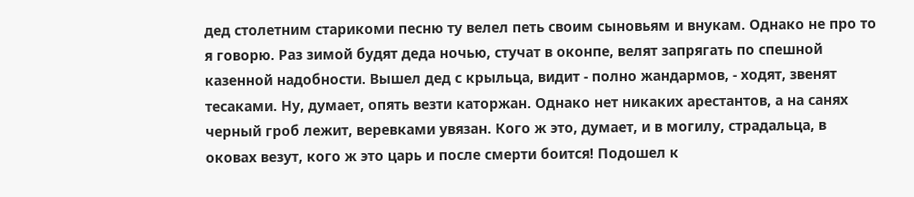дед столетним старикоми песню ту велел петь своим сыновьям и внукам. Однако не про то я говорю. Раз зимой будят деда ночью, стучат в оконпе, велят запрягать по спешной казенной надобности. Вышел дед с крыльца, видит - полно жандармов, - ходят, звенят тесаками. Ну, думает, опять везти каторжан. Однако нет никаких арестантов, а на санях черный гроб лежит, веревками увязан. Кого ж это, думает, и в могилу, страдальца, в оковах везут, кого ж это царь и после смерти боится! Подошел к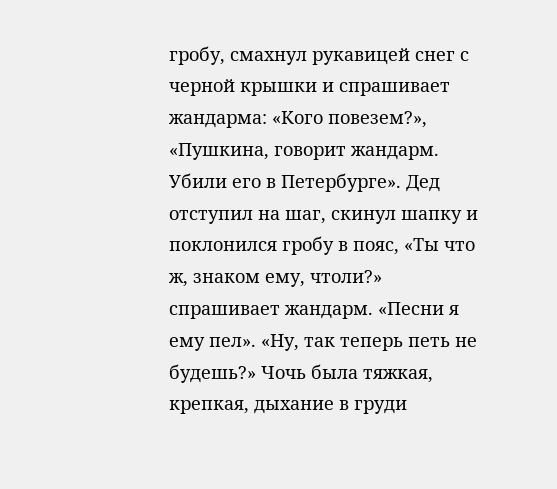гробу, смахнул рукавицей снег с черной крышки и спрашивает жандарма: «Кого повезем?», «Пушкина, говорит жандарм. Убили его в Петербурге». Дед отступил на шаг, скинул шапку и поклонился гробу в пояс, «Ты что ж, знаком ему, чтоли?» спрашивает жандарм. «Песни я ему пел». «Ну, так теперь петь не будешь?» Чочь была тяжкая, крепкая, дыхание в груди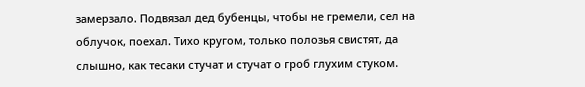замерзало. Подвязал дед бубенцы, чтобы не гремели, сел на облучок, поехал. Тихо кругом, только полозья свистят, да слышно, как тесаки стучат и стучат о гроб глухим стуком.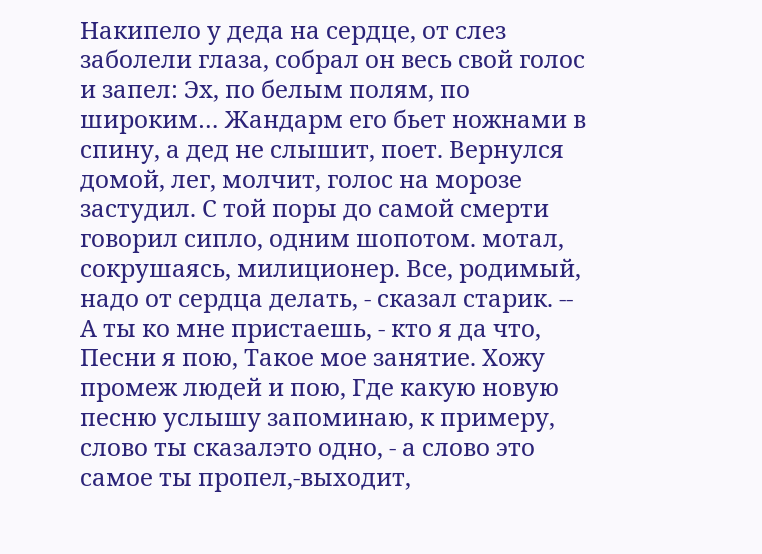Накипело у деда на сердце, от слез заболели глаза, собрал он весь свой голос и запел: Эх, по белым полям, по широким… Жандарм его бьет ножнами в спину, а дед не слышит, поет. Вернулся домой, лег, молчит, голос на морозе застудил. С той поры до самой смерти говорил сипло, одним шопотом. мотал, сокрушаясь, милиционер. Все, родимый, надо от сердца делать, - сказал старик. -- А ты ко мне пристаешь, - кто я да что, Песни я пою, Такое мое занятие. Хожу промеж людей и пою, Где какую новую песню услышу запоминаю, к примеру, слово ты сказалэто одно, - а слово это самое ты пропел,-выходит,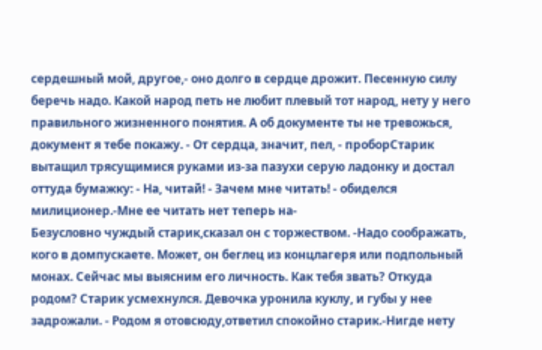сердешный мой, другое,- оно долго в сердце дрожит. Песенную силу беречь надо. Какой народ петь не любит плевый тот народ, нету у него правильного жизненного понятия. А об документе ты не тревожься, документ я тебе покажу. - От сердца, значит, пел, - проборСтарик вытащил трясущимися руками из-за пазухи серую ладонку и достал оттуда бумажку: - На, читай! - Зачем мне читать! - обиделся милиционер.-Мне ее читать нет теперь на-
Безусловно чуждый старик,сказал он с торжеством. -Надо соображать, кого в домпускаете. Может, он беглец из концлагеря или подпольный монах. Сейчас мы выясним его личность. Как тебя звать? Откуда родом? Старик усмехнулся. Девочка уронила куклу, и губы у нее задрожали. - Родом я отовсюду,ответил спокойно старик.-Нигде нету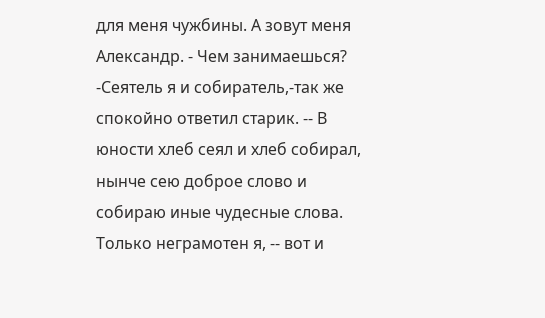для меня чужбины. А зовут меня Александр. - Чем занимаешься? -Сеятель я и собиратель,-так же спокойно ответил старик. -- В юности хлеб сеял и хлеб собирал, нынче сею доброе слово и собираю иные чудесные слова. Только неграмотен я, -- вот и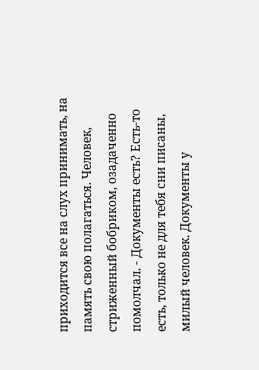приходится все на слух принимать, на память свою полагаться. Человек, стриженный бобриком, озадаченно помолчал. - Документы есть? Есть-то есть, только не для тебя сни писаны, милый человек. Документы у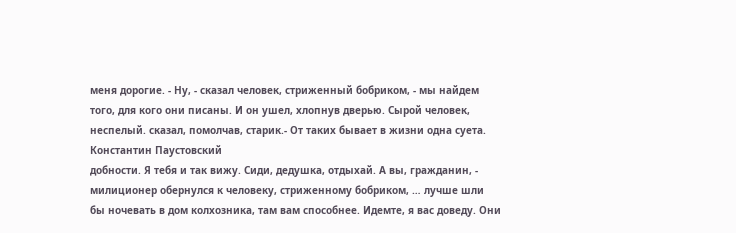меня дорогие. - Ну, - сказал человек, стриженный бобриком, - мы найдем того, для кого они писаны. И он ушел, хлопнув дверью. Сырой человек, неспелый. сказал, помолчав, старик.- От таких бывает в жизни одна суета.
Константин Паустовский
добности. Я тебя и так вижу. Сиди, дедушка, отдыхай. А вы, гражданин, - милиционер обернулся к человеку, стриженному бобриком, … лучше шли бы ночевать в дом колхозника, там вам способнее. Идемте, я вас доведу. Они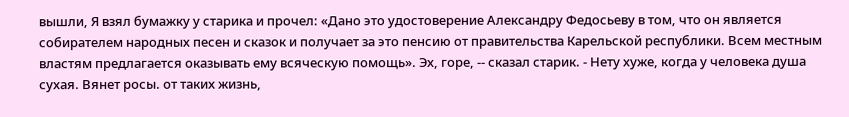вышли, Я взял бумажку у старика и прочел: «Дано это удостоверение Александру Федосьеву в том, что он является собирателем народных песен и сказок и получает за это пенсию от правительства Карельской республики. Всем местным властям предлагается оказывать ему всяческую помощь». Эх, горе, -- сказал старик. - Нету хуже, когда у человека душа сухая. Вянет росы. от таких жизнь,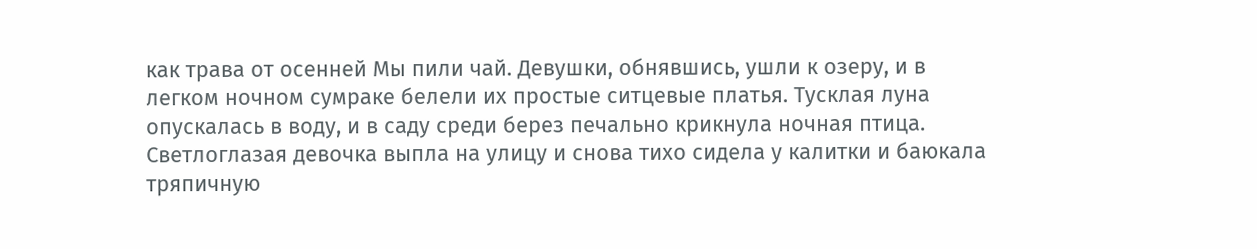как трава от осенней Мы пили чай. Девушки, обнявшись, ушли к озеру, и в легком ночном сумраке белели их простые ситцевые платья. Тусклая луна опускалась в воду, и в саду среди берез печально крикнула ночная птица. Светлоглазая девочка выпла на улицу и снова тихо сидела у калитки и баюкала тряпичную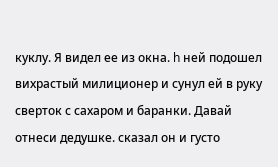куклу. Я видел ее из окна. h ней подошел вихрастый милиционер и сунул ей в руку сверток с сахаром и баранки. Давай отнеси дедушке. сказал он и густо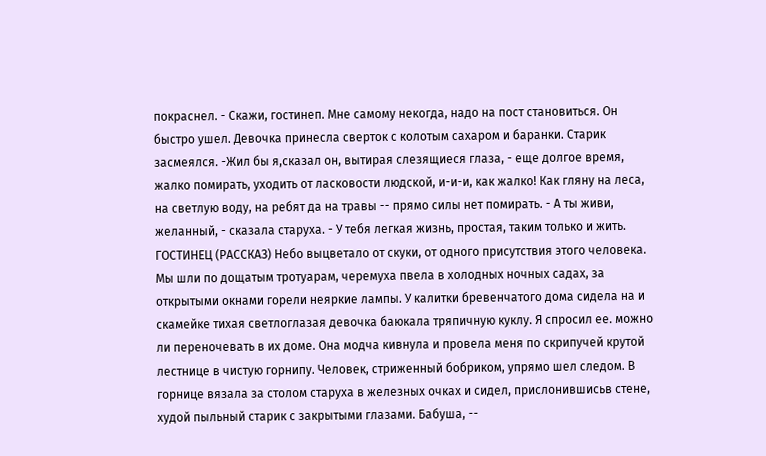покраснел. - Скажи, гостинеп. Мне самому некогда, надо на пост становиться. Он быстро ушел. Девочка принесла сверток с колотым сахаром и баранки. Старик засмеялся. -Жил бы я,сказал он, вытирая слезящиеся глаза, - еще долгое время, жалко помирать, уходить от ласковости людской, и-и-и, как жалко! Как гляну на леса, на светлую воду, на ребят да на травы -- прямо силы нет помирать. - А ты живи, желанный, - сказала старуха. - У тебя легкая жизнь, простая, таким только и жить.
ГОСТИНЕЦ (РАССКАЗ) Небо выцветало от скуки, от одного присутствия этого человека. Мы шли по дощатым тротуарам, черемуха пвела в холодных ночных садах, за открытыми окнами горели неяркие лампы. У калитки бревенчатого дома сидела на и скамейке тихая светлоглазая девочка баюкала тряпичную куклу. Я спросил ее. можно ли переночевать в их доме. Она модча кивнула и провела меня по скрипучей крутой лестнице в чистую горнипу. Человек, стриженный бобриком, упрямо шел следом. В горнице вязала за столом старуха в железных очках и сидел, прислонившисьв стене, худой пыльный старик с закрытыми глазами. Бабуша, --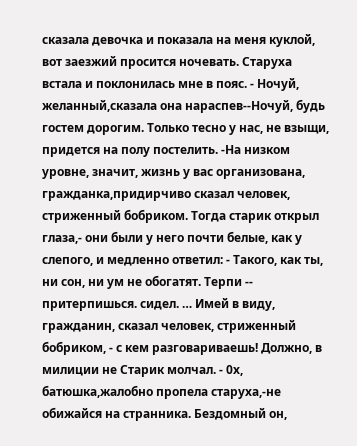сказала девочка и показала на меня куклой, вот заезжий просится ночевать. Старуха встала и поклонилась мне в пояс. - Ночуй, желанный,сказала она нараспев--Ночуй, будь гостем дорогим. Только тесно у нас, не взыщи, придется на полу постелить. -На низком уровне, значит, жизнь у вас организована, гражданка,придирчиво сказал человек, стриженный бобриком. Тогда старик открыл глаза,- они были у него почти белые, как у слепого, и медленно ответил: - Такого, как ты, ни сон, ни ум не обогатят. Терпи -- притерпишься. сидел. … Имей в виду, гражданин, сказал человек, стриженный бобриком, - с кем разговариваешь! Должно, в милиции не Старик молчал. - 0х, батюшка,жалобно пропела старуха,-не обижайся на странника. Бездомный он,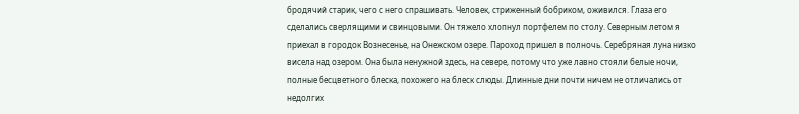бродячий старик, чего с него спрашивать. Человек, стриженный бобриком, оживился. Глаза его сделались сверлящими и свинцовыми. Он тяжело хлопнул портфелем по столу. Северным летом я приехал в городок Вознесенье, на Онежском озере. Пароход пришел в полночь. Серебряная луна низко висела над озером. Она была ненужной здесь, на севере, потому что уже лавно стояли белые ночи, полные бесцветного блеска, похожего на блеск слюды. Длинные дни почти ничем не отличались от недолгих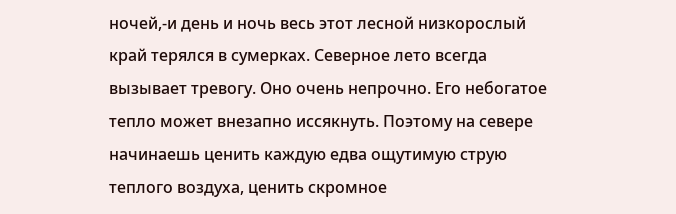ночей,-и день и ночь весь этот лесной низкорослый край терялся в сумерках. Северное лето всегда вызывает тревогу. Оно очень непрочно. Его небогатое тепло может внезапно иссякнуть. Поэтому на севере начинаешь ценить каждую едва ощутимую струю теплого воздуха, ценить скромное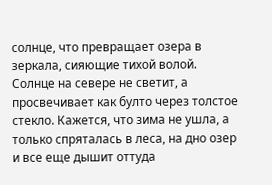солнце, что превращает озера в зеркала, сияющие тихой волой. Солнце на севере не светит, а просвечивает как булто через толстое стекло. Кажется, что зима не ушла, а только спряталась в леса, на дно озер и все еще дышит оттуда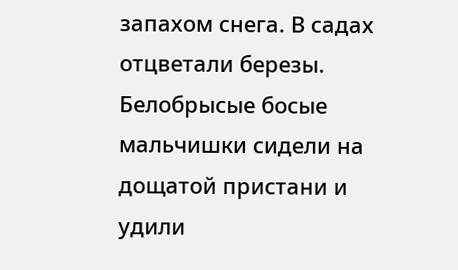запахом снега. В садах отцветали березы. Белобрысые босые мальчишки сидели на дощатой пристани и удили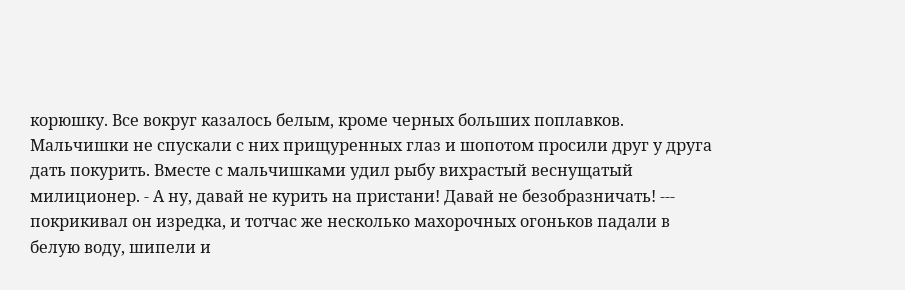корюшку. Все вокруг казалось белым, кроме черных больших поплавков. Мальчишки не спускали с них прищуренных глаз и шопотом просили друг у друга дать покурить. Вместе с мальчишками удил рыбу вихрастый веснущатый милиционер. - А ну, давай не курить на пристани! Давай не безобразничать! --- покрикивал он изредка, и тотчас же несколько махорочных огоньков падали в белую воду, шипели и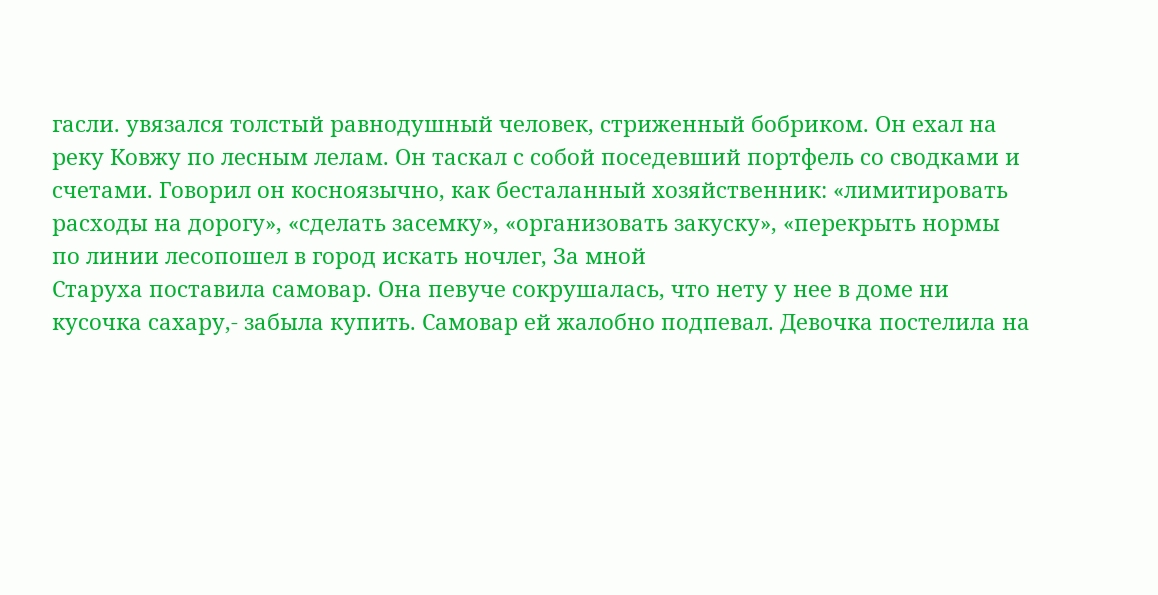гасли. увязался толстый равнодушный человек, стриженный бобриком. Он ехал на реку Ковжу по лесным лелам. Он таскал с собой поседевший портфель со сводками и счетами. Говорил он косноязычно, как бесталанный хозяйственник: «лимитировать расходы на дорогу», «сделать засемку», «организовать закуску», «перекрыть нормы по линии лесопошел в город искать ночлег, За мной
Старуха поставила самовар. Она певуче сокрушалась, что нету у нее в доме ни кусочка сахару,- забыла купить. Самовар ей жалобно подпевал. Девочка постелила на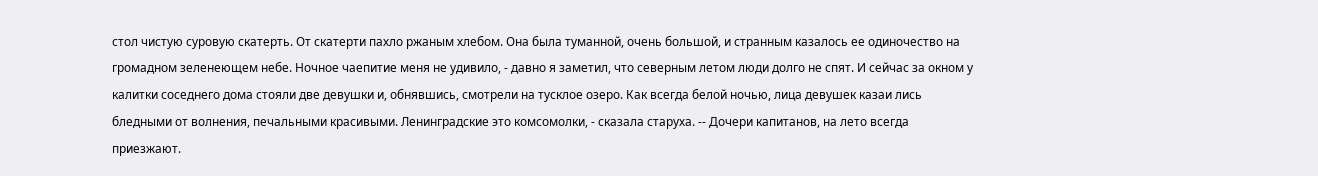стол чистую суровую скатерть. От скатерти пахло ржаным хлебом. Она была туманной, очень большой, и странным казалось ее одиночество на громадном зеленеющем небе. Ночное чаепитие меня не удивило, - давно я заметил, что северным летом люди долго не спят. И сейчас за окном у калитки соседнего дома стояли две девушки и, обнявшись, смотрели на тусклое озеро. Как всегда белой ночью, лица девушек казаи лись бледными от волнения, печальными красивыми. Ленинградские это комсомолки, - сказала старуха. -- Дочери капитанов, на лето всегда приезжают.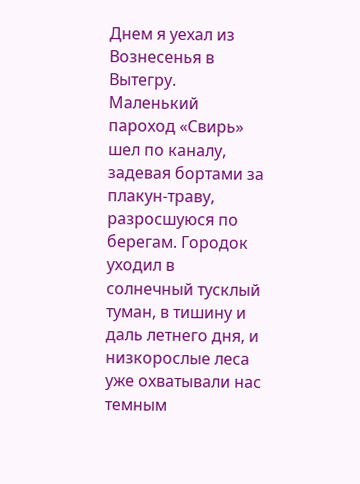Днем я уехал из Вознесенья в Вытегру. Маленький пароход «Свирь» шел по каналу, задевая бортами за плакун-траву, разросшуюся по берегам. Городок уходил в солнечный тусклый туман, в тишину и даль летнего дня, и низкорослые леса уже охватывали нас темным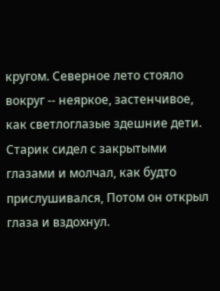кругом. Северное лето стояло вокруг -- неяркое, застенчивое, как светлоглазые здешние дети.
Старик сидел с закрытыми глазами и молчал, как будто прислушивался, Потом он открыл глаза и вздохнул.